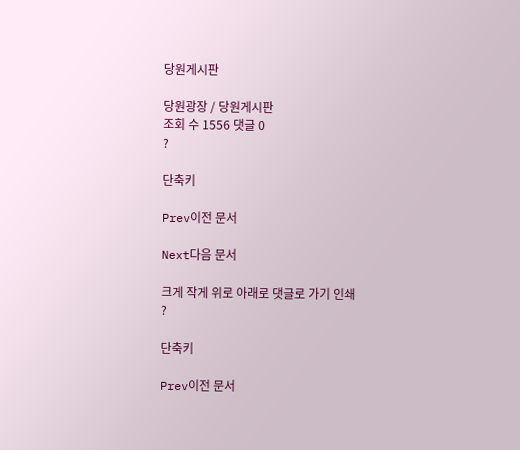당원게시판

당원광장 / 당원게시판
조회 수 1556 댓글 0
?

단축키

Prev이전 문서

Next다음 문서

크게 작게 위로 아래로 댓글로 가기 인쇄
?

단축키

Prev이전 문서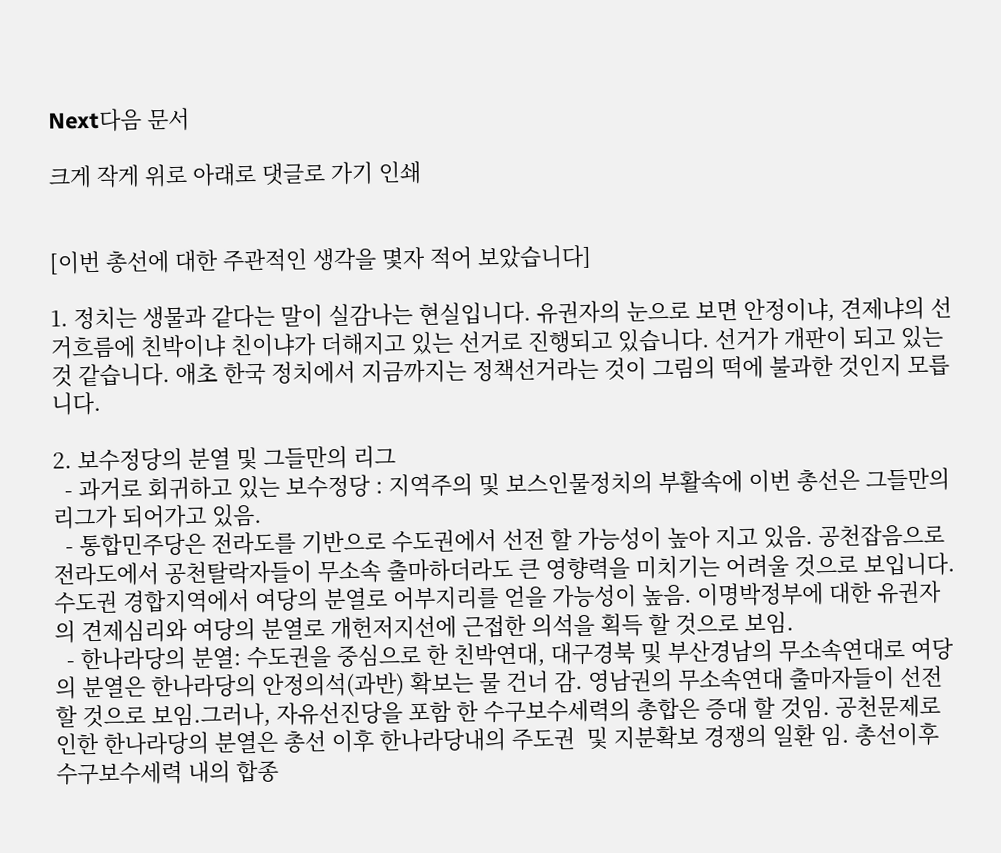Next다음 문서

크게 작게 위로 아래로 댓글로 가기 인쇄


[이번 총선에 대한 주관적인 생각을 몇자 적어 보았습니다]

1. 정치는 생물과 같다는 말이 실감나는 현실입니다. 유권자의 눈으로 보면 안정이냐, 견제냐의 선거흐름에 친박이냐 친이냐가 더해지고 있는 선거로 진행되고 있습니다. 선거가 개판이 되고 있는 것 같습니다. 애초 한국 정치에서 지금까지는 정책선거라는 것이 그림의 떡에 불과한 것인지 모릅니다.

2. 보수정당의 분열 및 그들만의 리그
  - 과거로 회귀하고 있는 보수정당 : 지역주의 및 보스인물정치의 부활속에 이번 총선은 그들만의 리그가 되어가고 있음.
  - 통합민주당은 전라도를 기반으로 수도권에서 선전 할 가능성이 높아 지고 있음. 공천잡음으로 전라도에서 공천탈락자들이 무소속 출마하더라도 큰 영향력을 미치기는 어려울 것으로 보입니다. 수도권 경합지역에서 여당의 분열로 어부지리를 얻을 가능성이 높음. 이명박정부에 대한 유권자의 견제심리와 여당의 분열로 개헌저지선에 근접한 의석을 획득 할 것으로 보임.
  - 한나라당의 분열: 수도권을 중심으로 한 친박연대, 대구경북 및 부산경남의 무소속연대로 여당의 분열은 한나라당의 안정의석(과반) 확보는 물 건너 감. 영남권의 무소속연대 출마자들이 선전 할 것으로 보임.그러나, 자유선진당을 포함 한 수구보수세력의 총합은 증대 할 것임. 공천문제로 인한 한나라당의 분열은 총선 이후 한나라당내의 주도권  및 지분확보 경쟁의 일환 임. 총선이후 수구보수세력 내의 합종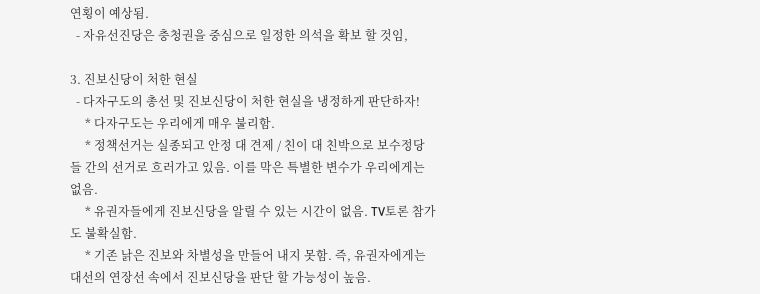연횡이 예상됨.
  - 자유선진당은 충청권을 중심으로 일정한 의석을 확보 할 것임,

3. 진보신당이 처한 현실
  - 다자구도의 총선 및 진보신당이 처한 현실을 냉정하게 판단하자!
     * 다자구도는 우리에게 매우 불리함.
     * 정책선거는 실종되고 안정 대 견제 / 친이 대 친박으로 보수정당들 간의 선거로 흐러가고 있음. 이를 막은 특별한 변수가 우리에게는 없음.
     * 유권자들에게 진보신당을 알릴 수 있는 시간이 없음. TV토론 참가도 불확실함.
     * 기존 낡은 진보와 차별성을 만들어 내지 못함. 즉, 유권자에게는 대선의 연장선 속에서 진보신당을 판단 할 가능성이 높음.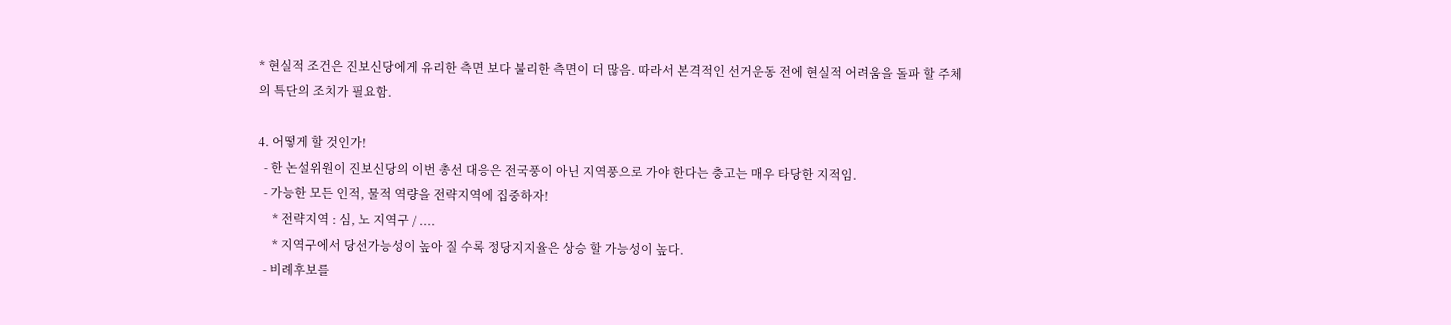* 현실적 조건은 진보신당에게 유리한 측면 보다 불리한 측면이 더 많음. 따라서 본격적인 선거운동 전에 현실적 어려움을 돌파 할 주체의 특단의 조치가 필요함.

4. 어떻게 할 것인가!
  - 한 논설위원이 진보신당의 이번 총선 대응은 전국풍이 아닌 지역풍으로 가야 한다는 충고는 매우 타당한 지적임.
  - 가능한 모든 인적, 물적 역량을 전략지역에 집중하자!
     * 전략지역 : 심, 노 지역구 / ....
     * 지역구에서 당선가능성이 높아 질 수록 정당지지율은 상승 할 가능성이 높다.
  - 비례후보를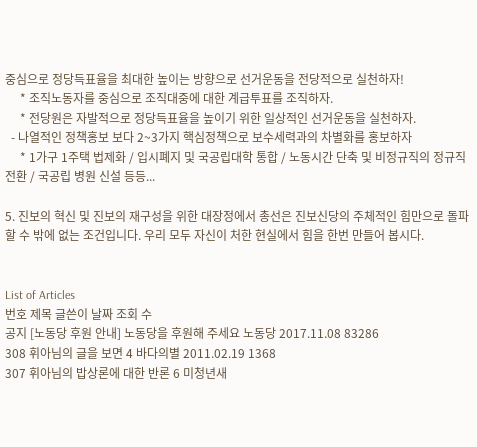중심으로 정당득표율을 최대한 높이는 방향으로 선거운동을 전당적으로 실천하자!
     * 조직노동자를 중심으로 조직대중에 대한 계급투표를 조직하자.
     * 전당원은 자발적으로 정당득표율을 높이기 위한 일상적인 선거운동을 실천하자.
  - 나열적인 정책홍보 보다 2~3가지 핵심정책으로 보수세력과의 차별화를 홍보하자
     * 1가구 1주택 법제화 / 입시폐지 및 국공립대학 통합 / 노동시간 단축 및 비정규직의 정규직 전환 / 국공립 병원 신설 등등...

5. 진보의 혁신 및 진보의 재구성을 위한 대장정에서 총선은 진보신당의 주체적인 힘만으로 돌파 할 수 밖에 없는 조건입니다. 우리 모두 자신이 처한 현실에서 힘을 한번 만들어 봅시다.


List of Articles
번호 제목 글쓴이 날짜 조회 수
공지 [노동당 후원 안내] 노동당을 후원해 주세요 노동당 2017.11.08 83286
308 휘아님의 글을 보면 4 바다의별 2011.02.19 1368
307 휘아님의 밥상론에 대한 반론 6 미청년새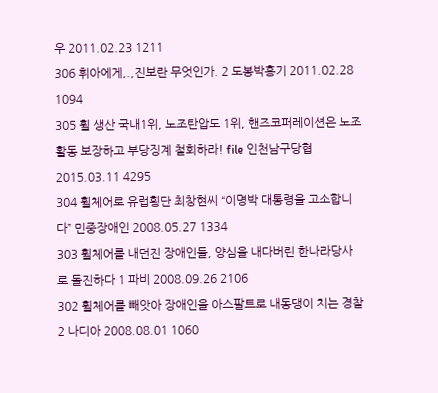우 2011.02.23 1211
306 휘아에게,.,진보란 무엇인가. 2 도봉박홍기 2011.02.28 1094
305 휠 생산 국내1위, 노조탄압도 1위, 핸즈코퍼레이션은 노조활동 보장하고 부당징계 철회하라! file 인천남구당협 2015.03.11 4295
304 휠체어로 유럽횡단 최창현씨 “이명박 대통령을 고소합니다” 민중장애인 2008.05.27 1334
303 휠체어를 내던진 장애인들, 양심을 내다버린 한나라당사로 돌진하다 1 파비 2008.09.26 2106
302 휠체어를 빼앗아 장애인을 아스팔트로 내동댕이 치는 경찰 2 나디아 2008.08.01 1060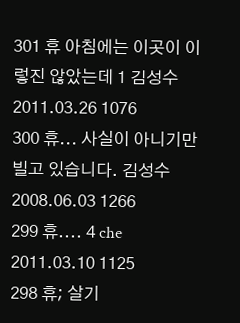301 휴 아침에는 이곳이 이렇진 않았는데 1 김성수 2011.03.26 1076
300 휴... 사실이 아니기만 빌고 있습니다. 김성수 2008.06.03 1266
299 휴.... 4 che 2011.03.10 1125
298 휴; 살기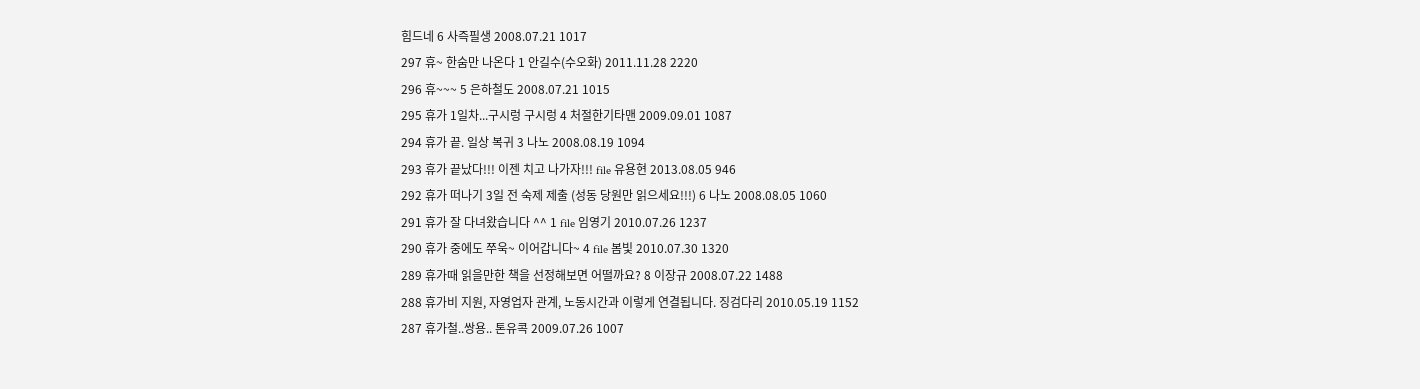힘드네 6 사즉필생 2008.07.21 1017
297 휴~ 한숨만 나온다 1 안길수(수오화) 2011.11.28 2220
296 휴~~~ 5 은하철도 2008.07.21 1015
295 휴가 1일차...구시렁 구시렁 4 처절한기타맨 2009.09.01 1087
294 휴가 끝. 일상 복귀 3 나노 2008.08.19 1094
293 휴가 끝났다!!! 이젠 치고 나가자!!! file 유용현 2013.08.05 946
292 휴가 떠나기 3일 전 숙제 제출 (성동 당원만 읽으세요!!!) 6 나노 2008.08.05 1060
291 휴가 잘 다녀왔습니다 ^^ 1 file 임영기 2010.07.26 1237
290 휴가 중에도 쭈욱~ 이어갑니다~ 4 file 봄빛 2010.07.30 1320
289 휴가때 읽을만한 책을 선정해보면 어떨까요? 8 이장규 2008.07.22 1488
288 휴가비 지원, 자영업자 관계, 노동시간과 이렇게 연결됩니다. 징검다리 2010.05.19 1152
287 휴가철..쌍용.. 톤유콕 2009.07.26 1007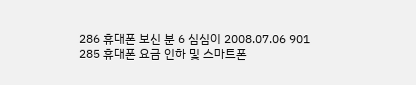286 휴대폰 보신 분 6 심심이 2008.07.06 901
285 휴대폰 요금 인하 및 스마트폰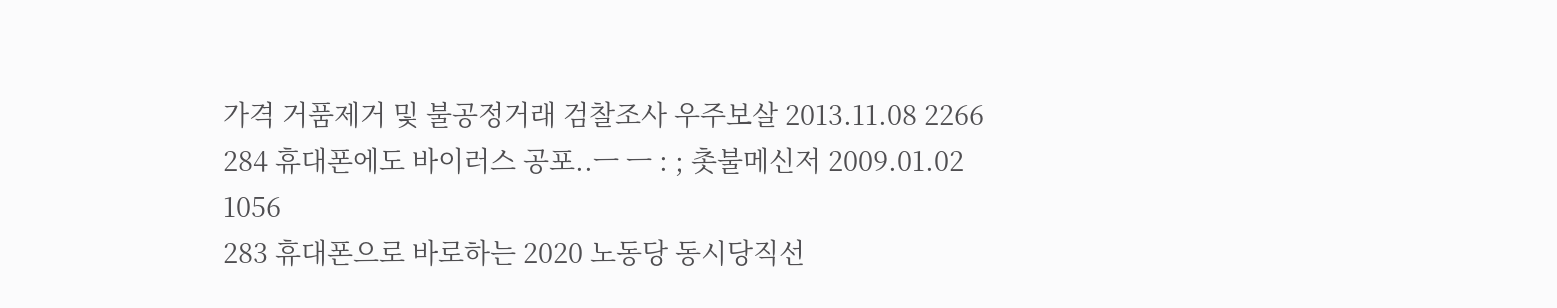가격 거품제거 및 불공정거래 검찰조사 우주보살 2013.11.08 2266
284 휴대폰에도 바이러스 공포..ㅡ ㅡ : ; 촛불메신저 2009.01.02 1056
283 휴대폰으로 바로하는 2020 노동당 동시당직선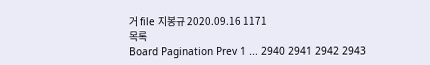거 file 지봉규 2020.09.16 1171
목록
Board Pagination Prev 1 ... 2940 2941 2942 2943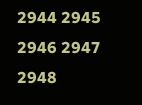2944 2945 2946 2947 2948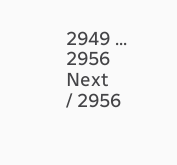2949 ... 2956 Next
/ 2956